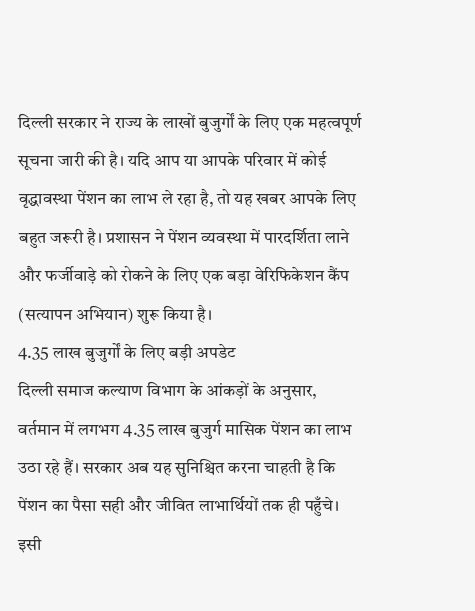दिल्ली सरकार ने राज्य के लाखों बुजुर्गों के लिए एक महत्वपूर्ण सूचना जारी की है। यदि आप या आपके परिवार में कोई वृद्धावस्था पेंशन का लाभ ले रहा है, तो यह खबर आपके लिए बहुत जरूरी है। प्रशासन ने पेंशन व्यवस्था में पारदर्शिता लाने और फर्जीवाड़े को रोकने के लिए एक बड़ा वेरिफिकेशन कैंप (सत्यापन अभियान) शुरू किया है।
4.35 लाख बुजुर्गों के लिए बड़ी अपडेट
दिल्ली समाज कल्याण विभाग के आंकड़ों के अनुसार, वर्तमान में लगभग 4.35 लाख बुजुर्ग मासिक पेंशन का लाभ उठा रहे हैं। सरकार अब यह सुनिश्चित करना चाहती है कि पेंशन का पैसा सही और जीवित लाभार्थियों तक ही पहुँचे। इसी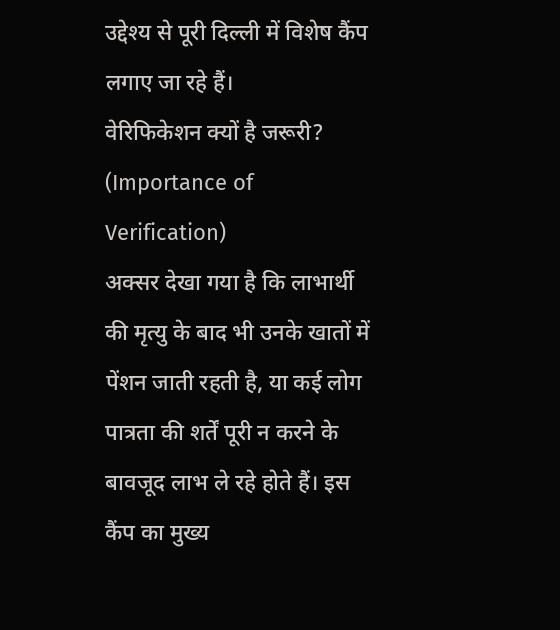उद्देश्य से पूरी दिल्ली में विशेष कैंप लगाए जा रहे हैं।
वेरिफिकेशन क्यों है जरूरी? (Importance of Verification)
अक्सर देखा गया है कि लाभार्थी की मृत्यु के बाद भी उनके खातों में पेंशन जाती रहती है, या कई लोग पात्रता की शर्तें पूरी न करने के बावजूद लाभ ले रहे होते हैं। इस कैंप का मुख्य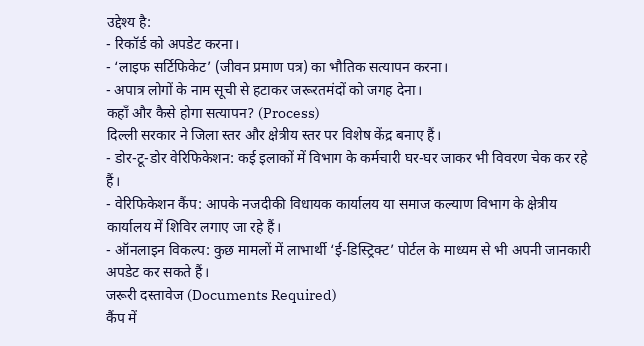उद्देश्य है:
- रिकॉर्ड को अपडेट करना।
- ‘लाइफ सर्टिफिकेट’ (जीवन प्रमाण पत्र) का भौतिक सत्यापन करना।
- अपात्र लोगों के नाम सूची से हटाकर जरूरतमंदों को जगह देना।
कहाँ और कैसे होगा सत्यापन? (Process)
दिल्ली सरकार ने जिला स्तर और क्षेत्रीय स्तर पर विशेष केंद्र बनाए हैं।
- डोर-टू-डोर वेरिफिकेशन: कई इलाकों में विभाग के कर्मचारी घर-घर जाकर भी विवरण चेक कर रहे हैं।
- वेरिफिकेशन कैंप: आपके नजदीकी विधायक कार्यालय या समाज कल्याण विभाग के क्षेत्रीय कार्यालय में शिविर लगाए जा रहे हैं।
- ऑनलाइन विकल्प: कुछ मामलों में लाभार्थी ‘ई-डिस्ट्रिक्ट’ पोर्टल के माध्यम से भी अपनी जानकारी अपडेट कर सकते हैं।
जरूरी दस्तावेज (Documents Required)
कैंप में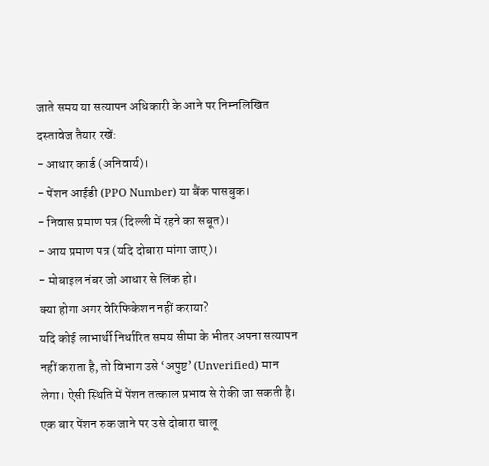जाते समय या सत्यापन अधिकारी के आने पर निम्नलिखित दस्तावेज तैयार रखें:
- आधार कार्ड (अनिवार्य)।
- पेंशन आईडी (PPO Number) या बैंक पासबुक।
- निवास प्रमाण पत्र (दिल्ली में रहने का सबूत)।
- आय प्रमाण पत्र (यदि दोबारा मांगा जाए)।
- मोबाइल नंबर जो आधार से लिंक हो।
क्या होगा अगर वेरिफिकेशन नहीं कराया?
यदि कोई लाभार्थी निर्धारित समय सीमा के भीतर अपना सत्यापन नहीं कराता है, तो विभाग उसे ‘अपुष्ट’ (Unverified) मान लेगा। ऐसी स्थिति में पेंशन तत्काल प्रभाव से रोकी जा सकती है। एक बार पेंशन रुक जाने पर उसे दोबारा चालू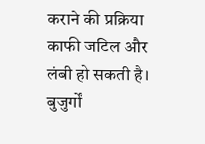कराने की प्रक्रिया काफी जटिल और लंबी हो सकती है।
बुजुर्गों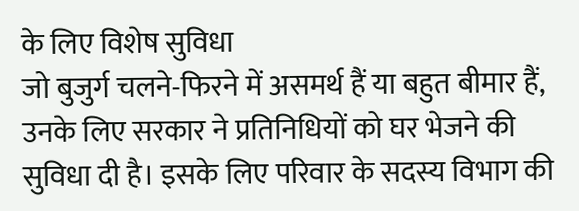के लिए विशेष सुविधा
जो बुजुर्ग चलने-फिरने में असमर्थ हैं या बहुत बीमार हैं, उनके लिए सरकार ने प्रतिनिधियों को घर भेजने की सुविधा दी है। इसके लिए परिवार के सदस्य विभाग की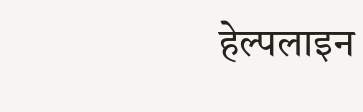हेल्पलाइन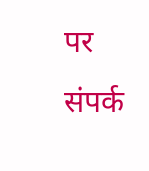पर संपर्क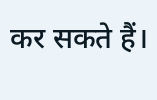कर सकते हैं।